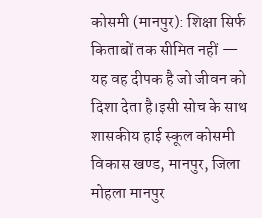कोसमी (मानपुर): शिक्षा सिर्फ किताबों तक सीमित नहीं — यह वह दीपक है जो जीवन को दिशा देता है।इसी सोच के साथ शासकीय हाई स्कूल कोसमी विकास खण्ड, मानपुर, जिला मोहला मानपुर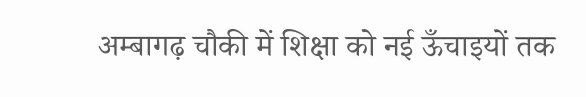अम्बागढ़ चौकी में शिक्षा को नई ऊँचाइयों तक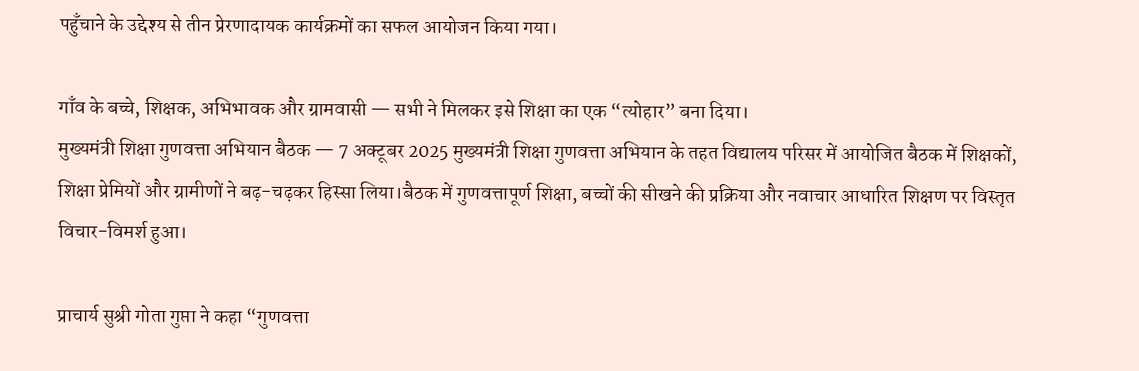पहुँचाने के उद्देश्य से तीन प्रेरणादायक कार्यक्रमों का सफल आयोजन किया गया।

गाँव के बच्चे, शिक्षक, अभिभावक और ग्रामवासी — सभी ने मिलकर इसे शिक्षा का एक “त्योहार” बना दिया।
मुख्यमंत्री शिक्षा गुणवत्ता अभियान बैठक — 7 अक्टूबर 2025 मुख्यमंत्री शिक्षा गुणवत्ता अभियान के तहत विद्यालय परिसर में आयोजित बैठक में शिक्षकों, शिक्षा प्रेमियों और ग्रामीणों ने बढ़-चढ़कर हिस्सा लिया।बैठक में गुणवत्तापूर्ण शिक्षा, बच्चों की सीखने की प्रक्रिया और नवाचार आधारित शिक्षण पर विस्तृत विचार-विमर्श हुआ।

प्राचार्य सुश्री गोता गुप्ता ने कहा “गुणवत्ता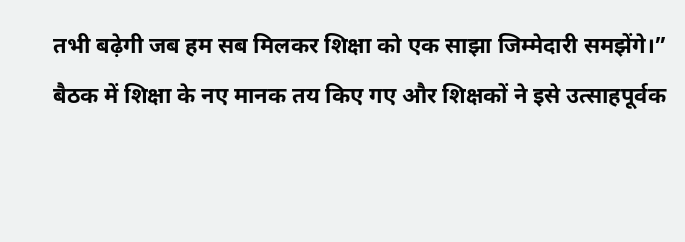तभी बढ़ेगी जब हम सब मिलकर शिक्षा को एक साझा जिम्मेदारी समझेंगे।”
बैठक में शिक्षा के नए मानक तय किए गए और शिक्षकों ने इसे उत्साहपूर्वक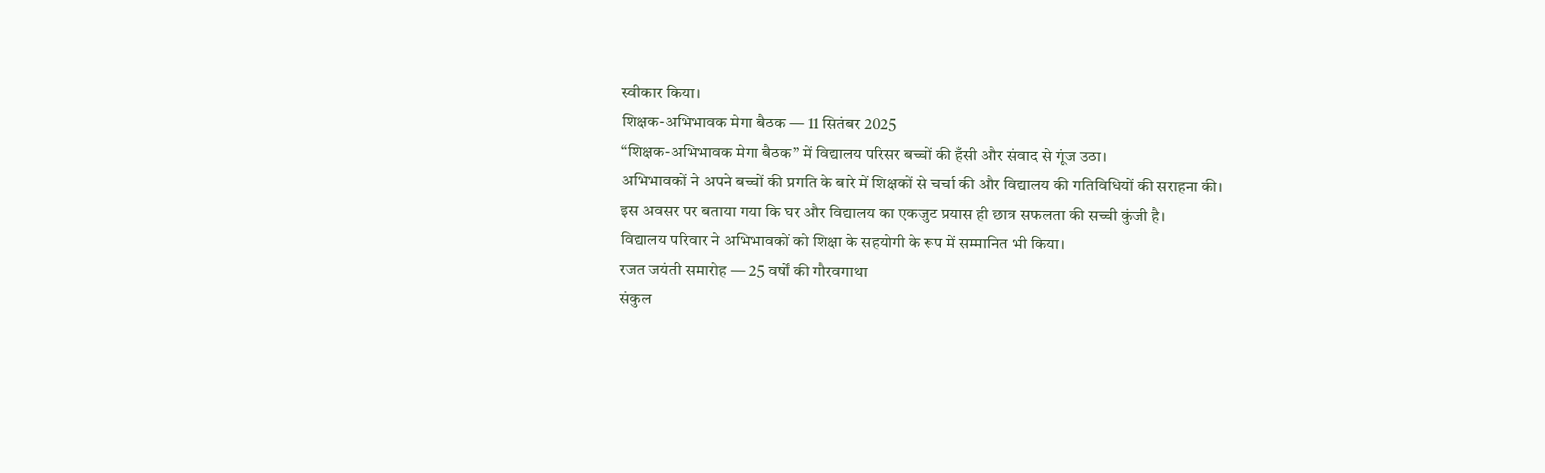स्वीकार किया।
शिक्षक-अभिभावक मेगा बैठक — 11 सितंबर 2025
“शिक्षक-अभिभावक मेगा बैठक” में विद्यालय परिसर बच्चों की हँसी और संवाद से गूंज उठा।
अभिभावकों ने अपने बच्चों की प्रगति के बारे में शिक्षकों से चर्चा की और विद्यालय की गतिविधियों की सराहना की।
इस अवसर पर बताया गया कि घर और विद्यालय का एकजुट प्रयास ही छात्र सफलता की सच्ची कुंजी है।
विद्यालय परिवार ने अभिभावकों को शिक्षा के सहयोगी के रूप में सम्मानित भी किया।
रजत जयंती समारोह — 25 वर्षों की गौरवगाथा
संकुल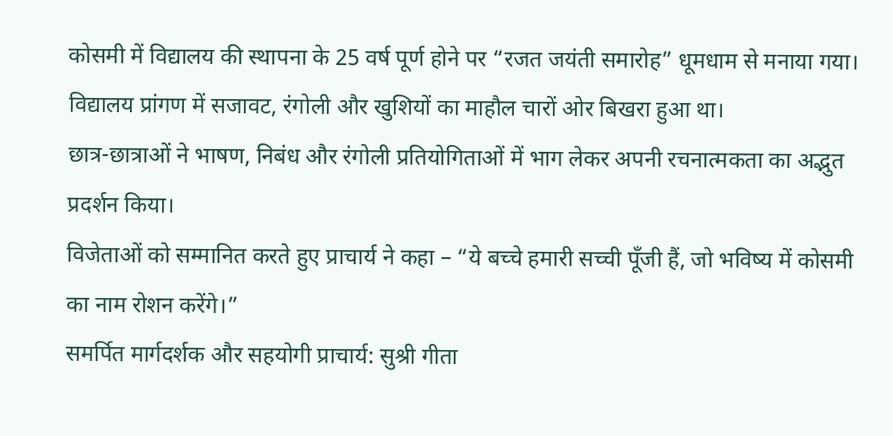कोसमी में विद्यालय की स्थापना के 25 वर्ष पूर्ण होने पर “रजत जयंती समारोह” धूमधाम से मनाया गया।
विद्यालय प्रांगण में सजावट, रंगोली और खुशियों का माहौल चारों ओर बिखरा हुआ था।
छात्र-छात्राओं ने भाषण, निबंध और रंगोली प्रतियोगिताओं में भाग लेकर अपनी रचनात्मकता का अद्भुत प्रदर्शन किया।
विजेताओं को सम्मानित करते हुए प्राचार्य ने कहा – “ये बच्चे हमारी सच्ची पूँजी हैं, जो भविष्य में कोसमी का नाम रोशन करेंगे।”
समर्पित मार्गदर्शक और सहयोगी प्राचार्य: सुश्री गीता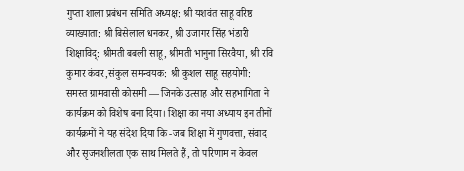गुप्ता शाला प्रबंधन समिति अध्यक्ष: श्री यशवंत साहू वरिष्ठ व्याख्याता: श्री बिसेलाल धनकर, श्री उजागर सिंह भंडारी
शिक्षाविद्: श्रीमती बबली साहू, श्रीमती भानुना सिरवैया, श्री रवि कुमार कंवर,संकुल समन्वयक: श्री कुशल साहू सहयोगी: समस्त ग्रामवासी कोसमी — जिनके उत्साह और सहभागिता ने कार्यक्रम को विशेष बना दिया। शिक्षा का नया अध्याय इन तीनों कार्यक्रमों ने यह संदेश दिया कि -जब शिक्षा में गुणवत्ता, संवाद और सृजनशीलता एक साथ मिलते हैं, तो परिणाम न केवल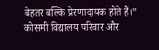बेहतर बल्कि प्रेरणादायक होते हैं।”
कोसमी विद्यालय परिवार और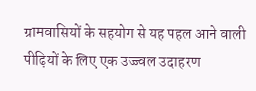ग्रामवासियों के सहयोग से यह पहल आने वाली पीढ़ियों के लिए एक उज्ज्वल उदाहरण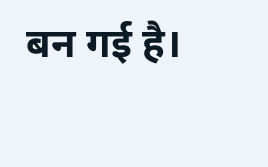बन गई है।